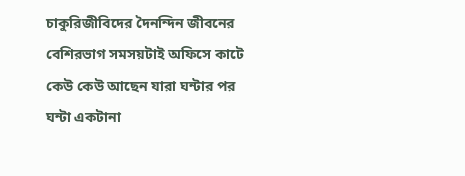চাকুরিজীবিদের দৈনন্দিন জীবনের বেশিরভাগ সমসয়টাই অফিসে কাটে কেউ কেউ আছেন যারা ঘন্টার পর ঘন্টা একটানা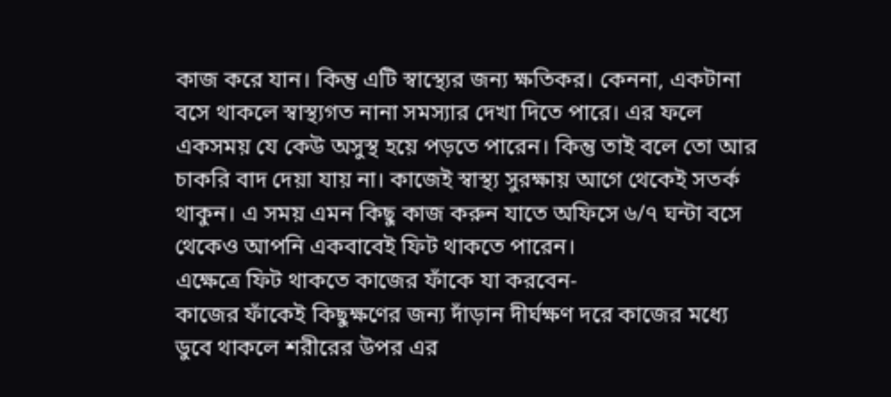কাজ করে যান। কিন্তু এটি স্বাস্থ্যের জন্য ক্ষতিকর। কেননা, একটানা বসে থাকলে স্বাস্থ্যগত নানা সমস্যার দেখা দিতে পারে। এর ফলে একসময় যে কেউ অসুস্থ হয়ে পড়তে পারেন। কিন্তু তাই বলে তো আর চাকরি বাদ দেয়া যায় না। কাজেই স্বাস্থ্য সুরক্ষায় আগে থেকেই সতর্ক থাকুন। এ সময় এমন কিছু কাজ করুন যাতে অফিসে ৬/৭ ঘন্টা বসে থেকেও আপনি একবাবেই ফিট থাকতে পারেন।
এক্ষেত্রে ফিট থাকতে কাজের ফাঁকে যা করবেন-
কাজের ফাঁকেই কিছুক্ষণের জন্য দাঁড়ান দীর্ঘক্ষণ দরে কাজের মধ্যে ডুবে থাকলে শরীরের উপর এর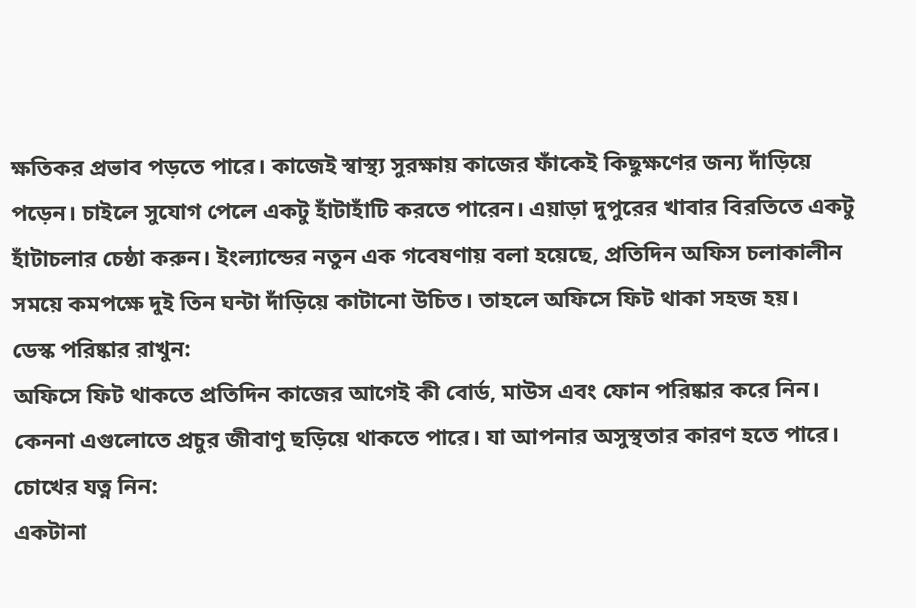ক্ষতিকর প্রভাব পড়তে পারে। কাজেই স্বাস্থ্য সুরক্ষায় কাজের ফাঁকেই কিছুক্ষণের জন্য দাঁড়িয়ে পড়েন। চাইলে সুযোগ পেলে একটু হাঁটাহাঁটি করতে পারেন। এয়াড়া দুপুরের খাবার বিরতিতে একটু হাঁটাচলার চেষ্ঠা করুন। ইংল্যান্ডের নতুন এক গবেষণায় বলা হয়েছে, প্রতিদিন অফিস চলাকালীন সময়ে কমপক্ষে দুই তিন ঘন্টা দাঁড়িয়ে কাটানো উচিত। তাহলে অফিসে ফিট থাকা সহজ হয়।
ডেস্ক পরিষ্কার রাখুন:
অফিসে ফিট থাকতে প্রতিদিন কাজের আগেই কী বোর্ড, মাউস এবং ফোন পরিষ্কার করে নিন। কেননা এগুলোতে প্রচুর জীবাণু ছড়িয়ে থাকতে পারে। যা আপনার অসুস্থতার কারণ হতে পারে।
চোখের যত্ন নিন:
একটানা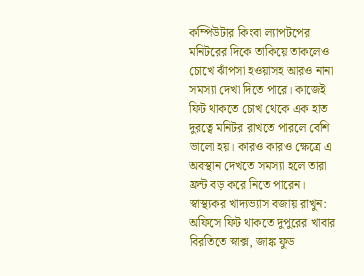কম্পিউটার কিংবা ল্যাপটপের মনিটরের দিকে তাকিয়ে তাকলেও চোখে ঝাঁপসা হওয়াসহ আরও নানা সমস্যা দেখা দিতে পারে। কাজেই ফিট থাকতে চোখ থেকে এক হাত দুরত্বে মনিটর রাখতে পারলে বেশি ভালো হয়। কারও কারও ক্ষেত্রে এ অবস্থান দেখতে সমস্যা হলে তারা ফ্রন্ট বড় করে নিতে পারেন।
স্বাস্থ্যকর খাদ্যভ্যাস বজায় রাখুন:
অফিসে ফিট থাকতে দুপুরের খাবার বিরতিতে স্নাক্স, জাঙ্ক ফুড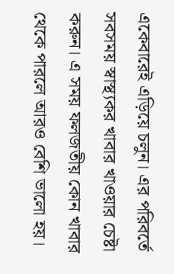একেবারেই এড়িয়ে চলুন। এর পরিবর্তে সবসময় স্বাস্থ্যকর খাবার খাওয়ার চেষ্টা করুন। এ সময় ফলজতীয় কোন খাবার থেকে পারলে আরও বেশি ভালো হয়।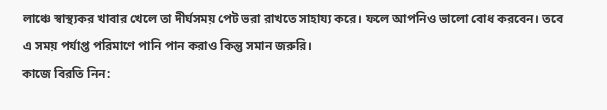লাঞ্চে স্বাস্থ্যকর খাবার খেলে তা দীর্ঘসময় পেট ভরা রাখতে সাহায্য করে। ফলে আপনিও ভালো বোধ করবেন। তবে এ সময় পর্যাপ্ত পরিমাণে পানি পান করাও কিন্তু সমান জরুরি।
কাজে বিরতি নিন: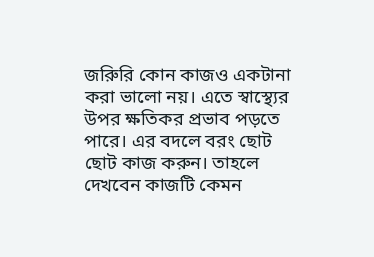জরিুরি কোন কাজও একটানা করা ভালো নয়। এতে স্বাস্থ্যের উপর ক্ষতিকর প্রভাব পড়তে পারে। এর বদলে বরং ছোট ছোট কাজ করুন। তাহলে দেখবেন কাজটি কেমন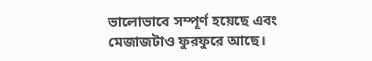ভালোভাবে সম্পূর্ণ হয়েছে এবং মেজাজটাও ফুরফুরে আছে।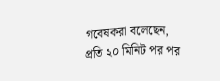গবেষকরা বলেছেন, প্রতি ২০ মিনিট পর পর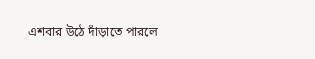এশবার উঠে দাঁড়াতে পারলে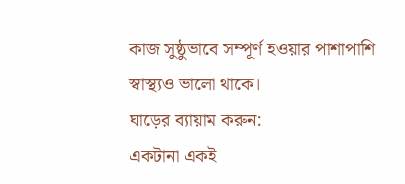কাজ সুষ্ঠুভাবে সম্পূর্ণ হওয়ার পাশাপাশি স্বাস্থ্যও ভালো থাকে।
ঘাড়ের ব্যায়াম করুন:
একটানা একই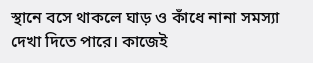স্থানে বসে থাকলে ঘাড় ও কাঁধে নানা সমস্যা দেখা দিতে পারে। কাজেই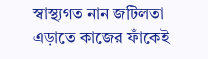স্বাস্থ্যগত নান জটিলতা এড়াতে কাজের ফাঁকেই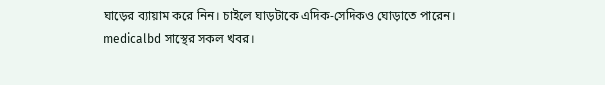ঘাড়ের ব্যায়াম করে নিন। চাইলে ঘাড়টাকে এদিক-সেদিকও ঘোড়াতে পারেন।
medicalbd সাস্থের সকল খবর।